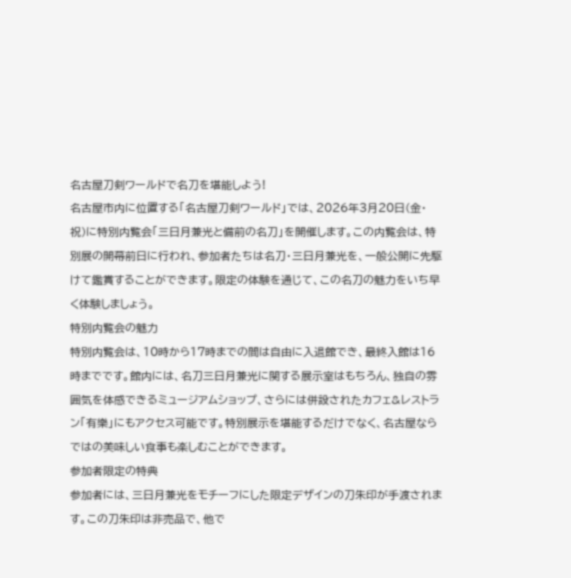名古屋刀剣ワールドで名刀を堪能しよう!
名古屋市内に位置する「名古屋刀剣ワールド」では、2026年3月20日(金・祝)に特別内覧会「三日月兼光と備前の名刀」を開催します。この内覧会は、特別展の開幕前日に行われ、参加者たちは名刀・三日月兼光を、一般公開に先駆けて鑑賞することができます。限定の体験を通じて、この名刀の魅力をいち早く体験しましょう。
特別内覧会の魅力
特別内覧会は、10時から17時までの間は自由に入退館でき、最終入館は16時までです。館内には、名刀三日月兼光に関する展示室はもちろん、独自の雰囲気を体感できるミュージアムショップ、さらには併設されたカフェ&レストラン「有樂」にもアクセス可能です。特別展示を堪能するだけでなく、名古屋ならではの美味しい食事も楽しむことができます。
参加者限定の特典
参加者には、三日月兼光をモチーフにした限定デザインの刀朱印が手渡されます。この刀朱印は非売品で、他で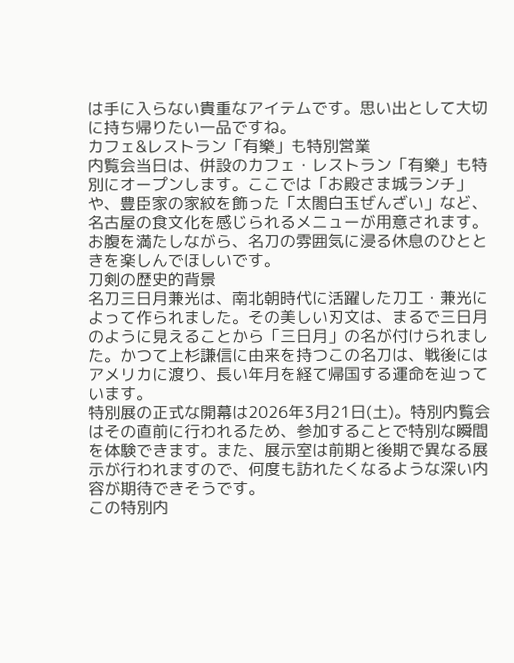は手に入らない貴重なアイテムです。思い出として大切に持ち帰りたい一品ですね。
カフェ&レストラン「有樂」も特別営業
内覧会当日は、併設のカフェ・レストラン「有樂」も特別にオープンします。ここでは「お殿さま城ランチ」や、豊臣家の家紋を飾った「太閤白玉ぜんざい」など、名古屋の食文化を感じられるメニューが用意されます。お腹を満たしながら、名刀の雰囲気に浸る休息のひとときを楽しんでほしいです。
刀剣の歴史的背景
名刀三日月兼光は、南北朝時代に活躍した刀工・兼光によって作られました。その美しい刃文は、まるで三日月のように見えることから「三日月」の名が付けられました。かつて上杉謙信に由来を持つこの名刀は、戦後にはアメリカに渡り、長い年月を経て帰国する運命を辿っています。
特別展の正式な開幕は2026年3月21日(土)。特別内覧会はその直前に行われるため、参加することで特別な瞬間を体験できます。また、展示室は前期と後期で異なる展示が行われますので、何度も訪れたくなるような深い内容が期待できそうです。
この特別内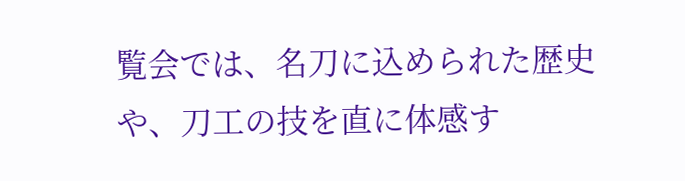覧会では、名刀に込められた歴史や、刀工の技を直に体感す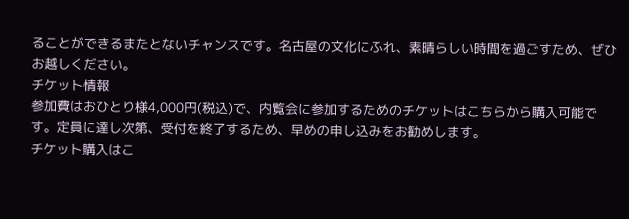ることができるまたとないチャンスです。名古屋の文化にふれ、素晴らしい時間を過ごすため、ぜひお越しください。
チケット情報
参加費はおひとり様4,000円(税込)で、内覧会に参加するためのチケットはこちらから購入可能です。定員に達し次第、受付を終了するため、早めの申し込みをお勧めします。
チケット購入はこ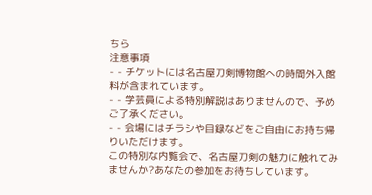ちら
注意事項
- - チケットには名古屋刀剣博物館への時間外入館料が含まれています。
- - 学芸員による特別解説はありませんので、予めご了承ください。
- - 会場にはチラシや目録などをご自由にお持ち帰りいただけます。
この特別な内覧会で、名古屋刀剣の魅力に触れてみませんか?あなたの参加をお待ちしています。